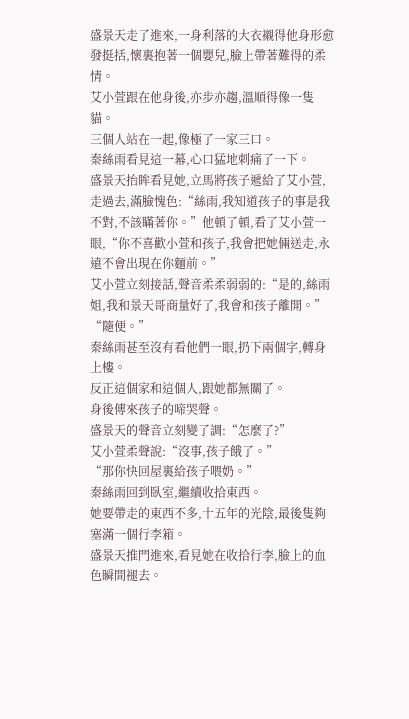盛景天走了進來,一身利落的大衣襯得他身形愈發挺括,懷裏抱著一個嬰兒,臉上帶著難得的柔情。
艾小萱跟在他身後,亦步亦趨,溫順得像一隻貓。
三個人站在一起,像極了一家三口。
秦絲雨看見這一幕,心口猛地刺痛了一下。
盛景天抬眸看見她,立馬將孩子遞給了艾小萱,走過去,滿臉愧色:“絲雨,我知道孩子的事是我不對,不該瞞著你。”他頓了頓,看了艾小萱一眼,“你不喜歡小萱和孩子,我會把她倆送走,永遠不會出現在你麵前。”
艾小萱立刻接話,聲音柔柔弱弱的:“是的,絲雨姐,我和景天哥商量好了,我會和孩子離開。”
“隨便。”
秦絲雨甚至沒有看他們一眼,扔下兩個字,轉身上樓。
反正這個家和這個人,跟她都無關了。
身後傳來孩子的啼哭聲。
盛景天的聲音立刻變了調:“怎麼了?”
艾小萱柔聲說:“沒事,孩子餓了。”
“那你快回屋裏給孩子喂奶。”
秦絲雨回到臥室,繼續收拾東西。
她要帶走的東西不多,十五年的光陰,最後隻夠塞滿一個行李箱。
盛景天推門進來,看見她在收拾行李,臉上的血色瞬間褪去。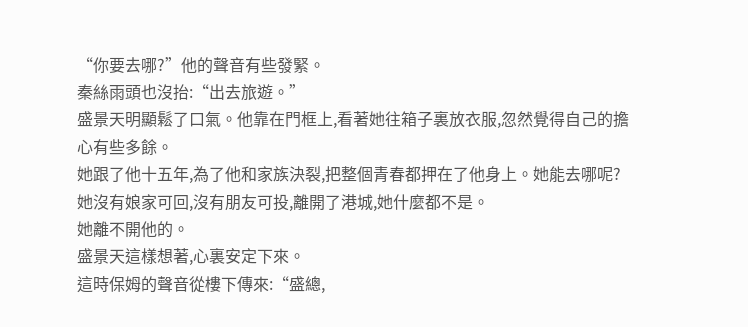“你要去哪?”他的聲音有些發緊。
秦絲雨頭也沒抬:“出去旅遊。”
盛景天明顯鬆了口氣。他靠在門框上,看著她往箱子裏放衣服,忽然覺得自己的擔心有些多餘。
她跟了他十五年,為了他和家族決裂,把整個青春都押在了他身上。她能去哪呢?她沒有娘家可回,沒有朋友可投,離開了港城,她什麼都不是。
她離不開他的。
盛景天這樣想著,心裏安定下來。
這時保姆的聲音從樓下傳來:“盛總,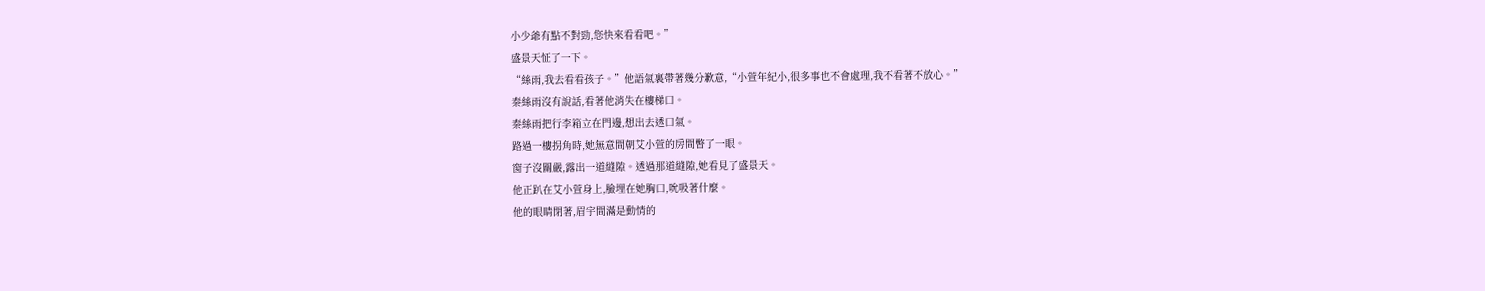小少爺有點不對勁,您快來看看吧。”
盛景天怔了一下。
“絲雨,我去看看孩子。”他語氣裏帶著幾分歉意,“小萱年紀小,很多事也不會處理,我不看著不放心。”
秦絲雨沒有說話,看著他消失在樓梯口。
秦絲雨把行李箱立在門邊,想出去透口氣。
路過一樓拐角時,她無意間朝艾小萱的房間瞥了一眼。
窗子沒關嚴,露出一道縫隙。透過那道縫隙,她看見了盛景天。
他正趴在艾小萱身上,臉埋在她胸口,吮吸著什麼。
他的眼睛閉著,眉宇間滿是動情的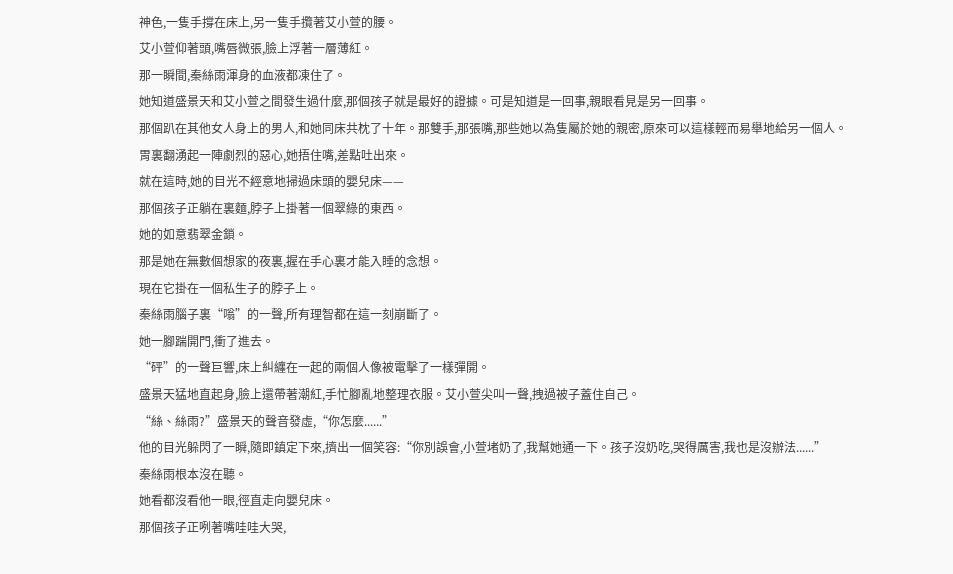神色,一隻手撐在床上,另一隻手攬著艾小萱的腰。
艾小萱仰著頭,嘴唇微張,臉上浮著一層薄紅。
那一瞬間,秦絲雨渾身的血液都凍住了。
她知道盛景天和艾小萱之間發生過什麼,那個孩子就是最好的證據。可是知道是一回事,親眼看見是另一回事。
那個趴在其他女人身上的男人,和她同床共枕了十年。那雙手,那張嘴,那些她以為隻屬於她的親密,原來可以這樣輕而易舉地給另一個人。
胃裏翻湧起一陣劇烈的惡心,她捂住嘴,差點吐出來。
就在這時,她的目光不經意地掃過床頭的嬰兒床——
那個孩子正躺在裏麵,脖子上掛著一個翠綠的東西。
她的如意翡翠金鎖。
那是她在無數個想家的夜裏,握在手心裏才能入睡的念想。
現在它掛在一個私生子的脖子上。
秦絲雨腦子裏“嗡”的一聲,所有理智都在這一刻崩斷了。
她一腳踹開門,衝了進去。
“砰”的一聲巨響,床上糾纏在一起的兩個人像被電擊了一樣彈開。
盛景天猛地直起身,臉上還帶著潮紅,手忙腳亂地整理衣服。艾小萱尖叫一聲,拽過被子蓋住自己。
“絲、絲雨?”盛景天的聲音發虛,“你怎麼......”
他的目光躲閃了一瞬,隨即鎮定下來,擠出一個笑容:“你別誤會,小萱堵奶了,我幫她通一下。孩子沒奶吃,哭得厲害,我也是沒辦法......”
秦絲雨根本沒在聽。
她看都沒看他一眼,徑直走向嬰兒床。
那個孩子正咧著嘴哇哇大哭,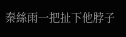秦絲雨一把扯下他脖子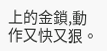上的金鎖,動作又快又狠。